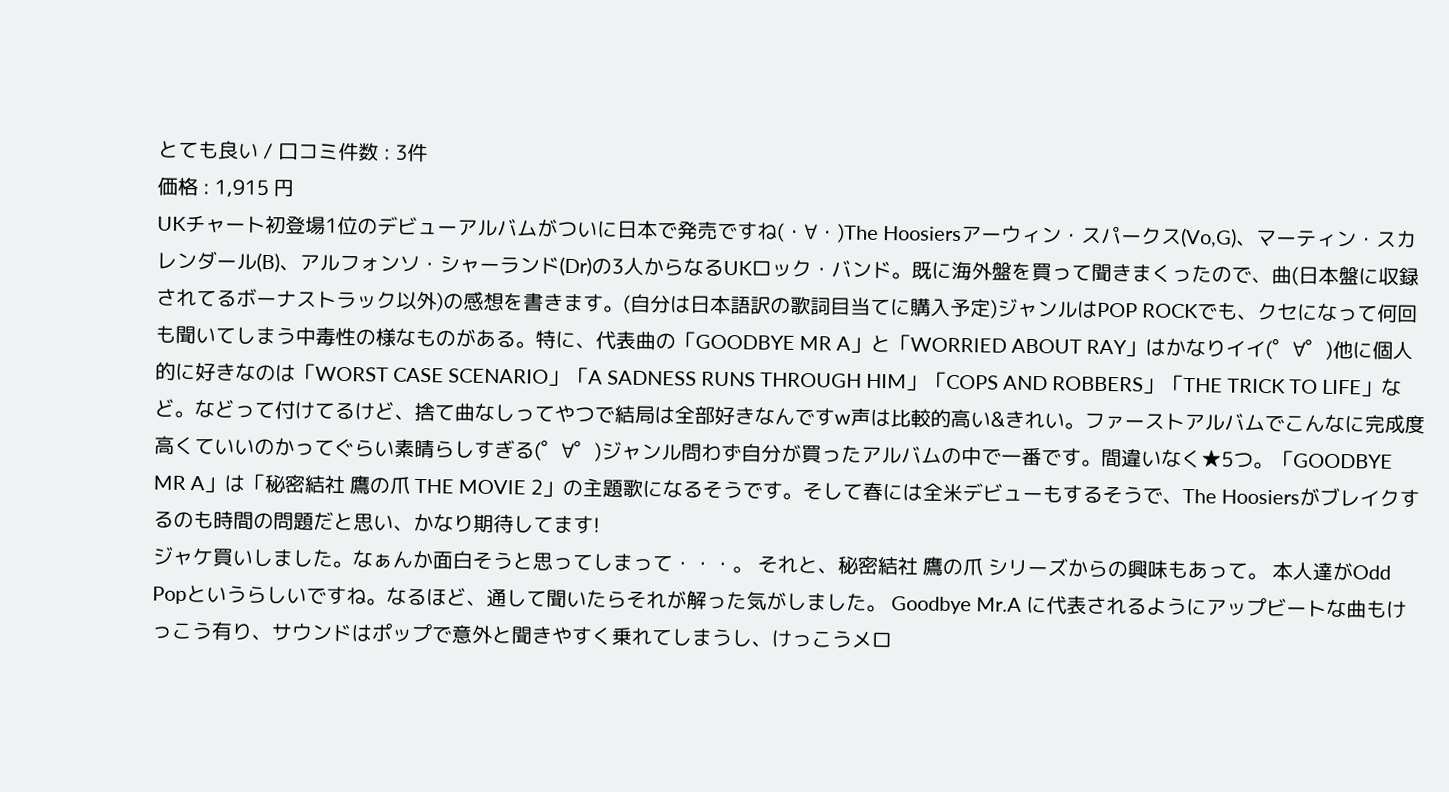とても良い / 口コミ件数 : 3件
価格 : 1,915 円
UKチャート初登場1位のデビューアルバムがついに日本で発売ですね(・∀・)The Hoosiersアーウィン・スパークス(Vo,G)、マーティン・スカレンダール(B)、アルフォンソ・シャーランド(Dr)の3人からなるUKロック・バンド。既に海外盤を買って聞きまくったので、曲(日本盤に収録されてるボーナストラック以外)の感想を書きます。(自分は日本語訳の歌詞目当てに購入予定)ジャンルはPOP ROCKでも、クセになって何回も聞いてしまう中毒性の様なものがある。特に、代表曲の「GOODBYE MR A」と「WORRIED ABOUT RAY」はかなりイイ(゜∀゜)他に個人的に好きなのは「WORST CASE SCENARIO」「A SADNESS RUNS THROUGH HIM」「COPS AND ROBBERS」「THE TRICK TO LIFE」など。などって付けてるけど、捨て曲なしってやつで結局は全部好きなんですw声は比較的高い&きれい。ファーストアルバムでこんなに完成度高くていいのかってぐらい素晴らしすぎる(゜∀゜)ジャンル問わず自分が買ったアルバムの中で一番です。間違いなく★5つ。「GOODBYE MR A」は「秘密結社 鷹の爪 THE MOVIE 2」の主題歌になるそうです。そして春には全米デビューもするそうで、The Hoosiersがブレイクするのも時間の問題だと思い、かなり期待してます!
ジャケ買いしました。なぁんか面白そうと思ってしまって・・・。 それと、秘密結社 鷹の爪 シリーズからの興味もあって。 本人達がOdd Popというらしいですね。なるほど、通して聞いたらそれが解った気がしました。 Goodbye Mr.A に代表されるようにアップビートな曲もけっこう有り、サウンドはポップで意外と聞きやすく乗れてしまうし、けっこうメロ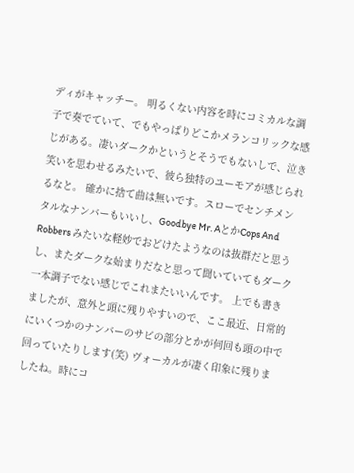ディがキャッチー。 明るくない内容を時にコミカルな調子で奏でていて、でもやっぱりどこかメランコリックな感じがある。凄いダークかというとそうでもないしで、泣き笑いを思わせるみたいで、彼ら独特のユーモアが感じられるなと。 確かに捨て曲は無いです。スローでセンチメンタルなナンバーもいいし、Goodbye Mr. AとかCops And Robbers みたいな軽妙でおどけたようなのは抜群だと思うし、またダークな始まりだなと思って聞いていてもダーク一本調子でない感じでこれまたいいんです。 上でも書きましたが、意外と頭に残りやすいので、ここ最近、日常的にいくつかのナンバーのサビの部分とかが何回も頭の中で回っていたりします(笑) ヴォーカルが凄く印象に残りましたね。時にコ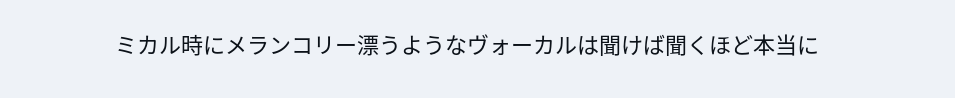ミカル時にメランコリー漂うようなヴォーカルは聞けば聞くほど本当に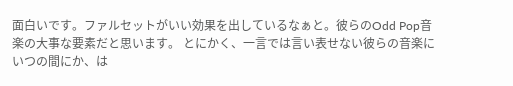面白いです。ファルセットがいい効果を出しているなぁと。彼らのOdd Pop音楽の大事な要素だと思います。 とにかく、一言では言い表せない彼らの音楽にいつの間にか、は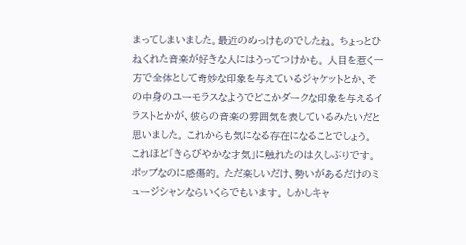まってしまいました。最近のめっけものでしたね。 ちょっとひねくれた音楽が好きな人にはうってつけかも。 人目を惹く一方で全体として奇妙な印象を与えているジャケットとか、その中身のユーモラスなようでどこかダークな印象を与えるイラストとかが、彼らの音楽の雰囲気を表しているみたいだと思いました。 これからも気になる存在になることでしょう。
これほど「きらびやかな才気」に触れたのは久しぶりです。 ポップなのに感傷的。 ただ楽しいだけ、勢いがあるだけのミュージシャンならいくらでもいます。 しかしキャ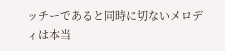ッチーであると同時に切ないメロディは本当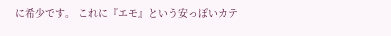に希少です。 これに『エモ』という安っぽいカテ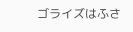ゴライズはふさ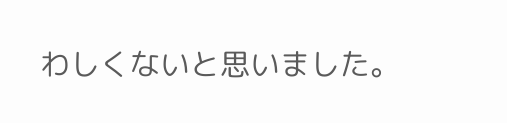わしくないと思いました。